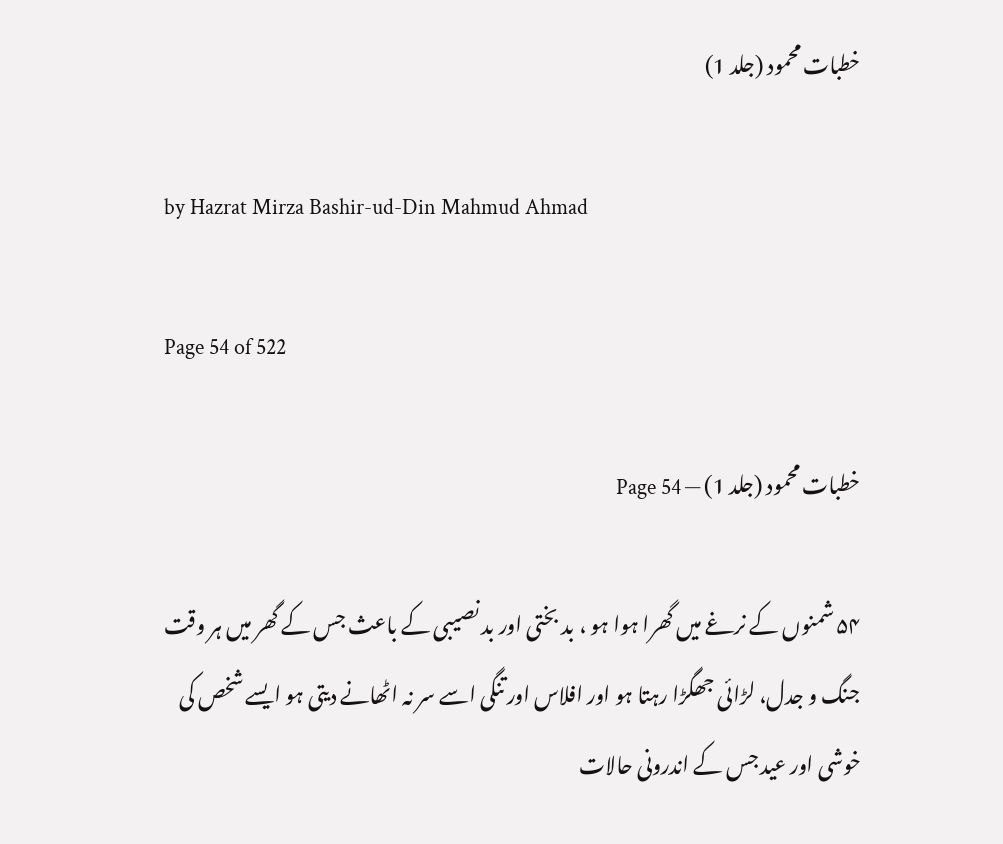خطبات محمود (جلد 1)

by Hazrat Mirza Bashir-ud-Din Mahmud Ahmad

Page 54 of 522

خطبات محمود (جلد 1) — Page 54

۵۴ شمنوں کے نرغے میں گھرا ہوا ہو ، بد بختی اور بد نصیبی کے باعث جس کے گھر میں ہر وقت جنگ و جدل، لڑائی جھگڑا رہتا ہو اور افلاس اور تنگی اسے سر نہ اٹھانے دیتی ہو ایسے شخص کی خوشی اور عید جس کے اندرونی حالات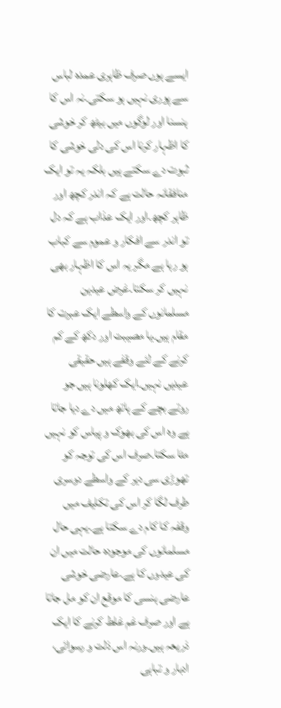ایسے ہوں صرف ظاہری عمدہ لباس سے پوری نہیں ہو سکتی۔نہ اس کا ہنسنا اور لوگوں میں بیٹھ کر خوشی کا اظہار کرنا اس کی دلی خوشی کا ثبوت دے سکتے ہیں بلکہ یہ تو ایک منافقانہ حالت ہے کہ اندر کچھ اور ظاہر کچھ۔اور ایک عذاب ہے کہ دل تو اندر سے افکار و عموم سے کباب ہو رہا ہے مگر یہ اس کا اظہار بھی نہیں کر سکتا۔غرض عیدین مسلمانوں کے واسطے ایک عبرت کا مقام ہیں۔یا مصیبت اور دکھ کے کم کرنے کے لئے وقفے ہیں حقیقی عیدیں نہیں۔ایک کھلونا ہیں جو روتے بچے کے ہاتھ میں دے دیا جاتا ہے وہ اس کی بھوک و پیاس کو نہیں مٹا سکتا۔صرف اس کی توجہ کو تھوڑی سی دیر کے واسطے دوسری طرف لگا کر اس کی تکلیف میں وقفہ کا کام دے سکتا ہے۔یہی حال مسلمانوں کی موجودہ حالت میں ان کی عیدوں کا ہے۔عارضی خوشی عارضی ہنسی کا موقع ان کو مل جاتا ہے اور صرف غم غلط کرنے کا ایک ذریعہ ہیں۔ورنہ اس ذلت و رسوائی، ادبار و تباہی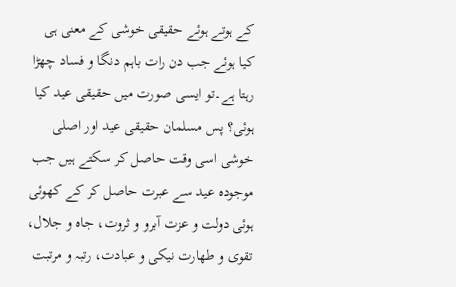کے ہوتے ہوئے حقیقی خوشی کے معنی ہی کیا ہوئے جب دن رات باہم دنگا و فساد چھڑا رہتا ہے۔تو ایسی صورت میں حقیقی عید کیا ہوئی؟ پس مسلمان حقیقی عید اور اصلی خوشی اسی وقت حاصل کر سکتے ہیں جب موجودہ عید سے عبرت حاصل کر کے کھوئی ہوئی دولت و عزت آبرو و ثروت، جاہ و جلال، تقوی و طهارت نیکی و عبادت، رتبہ و مرتبت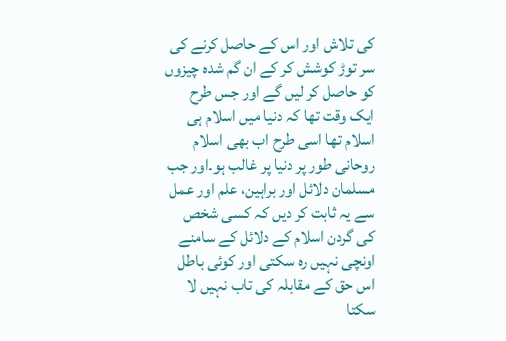کی تلاش اور اس کے حاصل کرنے کی سر توڑ کوشش کر کے ان گم شدہ چیزوں کو حاصل کر لیں گے اور جس طرح ایک وقت تھا کہ دنیا میں اسلام ہی اسلام تھا اسی طرح اب بھی اسلام روحانی طور پر دنیا پر غالب ہو۔اور جب مسلمان دلائل اور براہین، علم اور عمل سے یہ ثابت کر دیں کہ کسی شخص کی گردن اسلام کے دلائل کے سامنے اونچی نہیں رہ سکتی اور کوئی باطل اس حق کے مقابلہ کی تاب نہیں لا سکتا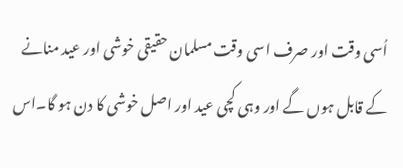اُسی وقت اور صرف اسی وقت مسلمان حقیقی خوشی اور عید منانے کے قابل ہوں گے اور وہی کچی عید اور اصل خوشی کا دن ہو گا۔اس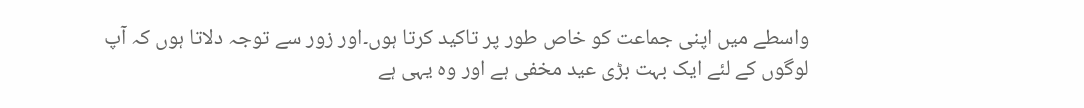واسطے میں اپنی جماعت کو خاص طور پر تاکید کرتا ہوں۔اور زور سے توجہ دلاتا ہوں کہ آپ لوگوں کے لئے ایک بہت بڑی عید مخفی ہے اور وہ یہی ہے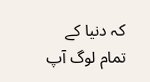کہ دنیا کے تمام لوگ آپ